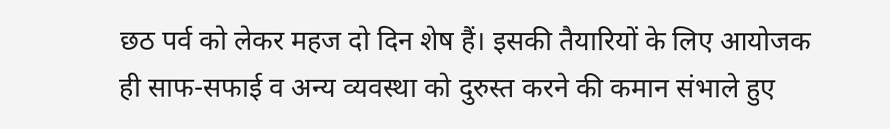छठ पर्व को लेकर महज दो दिन शेष हैं। इसकी तैयारियों के लिए आयोजक ही साफ-सफाई व अन्य व्यवस्था को दुरुस्त करने की कमान संभाले हुए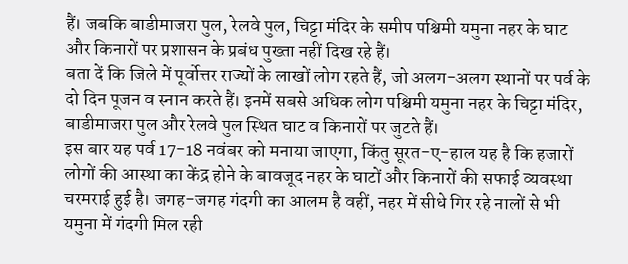हैं। जबकि बाडीमाजरा पुल, रेलवे पुल, चिट्टा मंदिर के समीप पश्चिमी यमुना नहर के घाट और किनारों पर प्रशासन के प्रबंध पुख्ता नहीं दिख रहे हैं।
बता दें कि जिले में पूर्वोत्तर राज्यों के लाखों लोग रहते हैं, जो अलग-अलग स्थानों पर पर्व के दो दिन पूजन व स्नान करते हैं। इनमें सबसे अधिक लोग पश्चिमी यमुना नहर के चिट्टा मंदिर, बाडीमाजरा पुल और रेलवे पुल स्थित घाट व किनारों पर जुटते हैं।
इस बार यह पर्व 17-18 नवंबर को मनाया जाएगा, किंतु सूरत-ए-हाल यह है कि हजारों लोगों की आस्था का केंद्र होने के बावजूद नहर के घाटों और किनारों की सफाई व्यवस्था चरमराई हुई है। जगह-जगह गंदगी का आलम है वहीं, नहर में सीधे गिर रहे नालों से भी यमुना में गंदगी मिल रही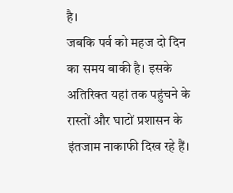है।
जबकि पर्व को महज दो दिन का समय बाकी है। इसके अतिरिक्त यहां तक पहुंचने के रास्तों और घाटों प्रशासन के इंतजाम नाकाफी दिख रहे हैं।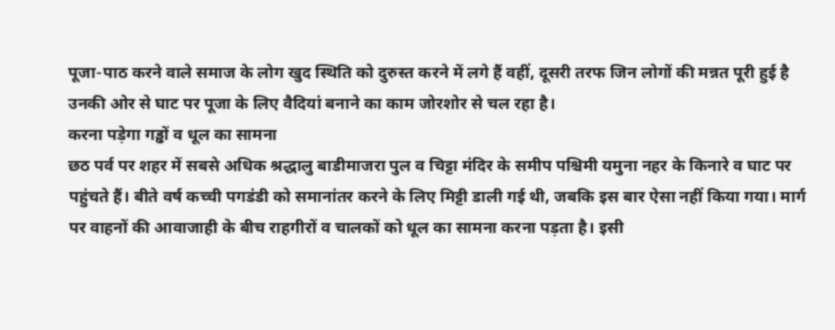पूजा-पाठ करने वाले समाज के लोग खुद स्थिति को दुरुस्त करने में लगे हैं वहीं, दूसरी तरफ जिन लोगों की मन्नत पूरी हुई है उनकी ओर से घाट पर पूजा के लिए वैदियां बनाने का काम जोरशोर से चल रहा है।
करना पड़ेगा गड्ढों व धूल का सामना
छठ पर्व पर शहर में सबसे अधिक श्रद्धालु बाडीमाजरा पुल व चिट्टा मंदिर के समीप पश्चिमी यमुना नहर के किनारे व घाट पर पहुंचते हैं। बीते वर्ष कच्ची पगडंडी को समानांतर करने के लिए मिट्टी डाली गई थी, जबकि इस बार ऐसा नहीं किया गया। मार्ग पर वाहनों की आवाजाही के बीच राहगीरों व चालकों को धूल का सामना करना पड़ता है। इसी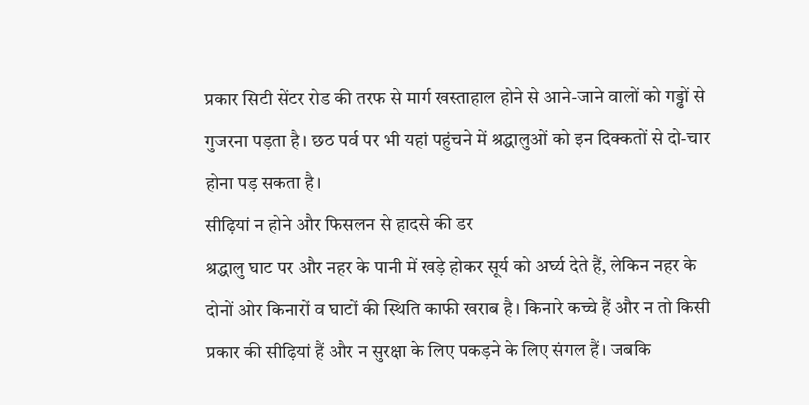प्रकार सिटी सेंटर रोड की तरफ से मार्ग खस्ताहाल होने से आने-जाने वालों को गड्ढों से गुजरना पड़ता है। छठ पर्व पर भी यहां पहुंचने में श्रद्धालुओं को इन दिक्कतों से दो-चार होना पड़ सकता है।
सीढ़ियां न होने और फिसलन से हादसे की डर
श्रद्धालु घाट पर और नहर के पानी में खड़े होकर सूर्य को अर्घ्य देते हैं, लेकिन नहर के दोनों ओर किनारों व घाटों की स्थिति काफी खराब है। किनारे कच्चे हैं और न तो किसी प्रकार की सीढ़ियां हैं और न सुरक्षा के लिए पकड़ने के लिए संगल हैं। जबकि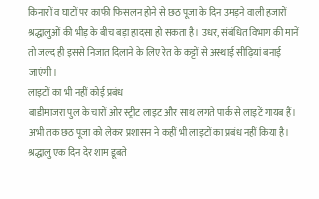किनारों व घाटों पर काफी फिसलन होने से छठ पूजा के दिन उमड़ने वाली हजारों श्रद्धालुओं की भीड़ के बीच बड़ा हादसा हो सकता है। उधर, संबंधित विभाग की मानें तो जल्द ही इससे निजात दिलाने के लिए रेत के कट्टों से अस्थाई सीढ़ियां बनाई जाएंगी।
लाइटों का भी नहीं कोई प्रबंध
बाडीमाजरा पुल के चारों ओर स्ट्रीट लाइट और साथ लगते पार्क से लाइटें गायब हैं। अभी तक छठ पूजा को लेकर प्रशासन ने कहीं भी लाइटों का प्रबंध नहीं किया है। श्रद्धालु एक दिन देर शाम डूबते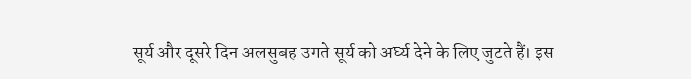सूर्य और दूसरे दिन अलसुबह उगते सूर्य को अर्घ्य देने के लिए जुटते हैं। इस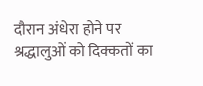दौरान अंधेरा होने पर श्रद्धालुओं को दिक्कतों का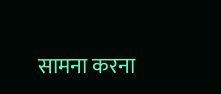सामना करना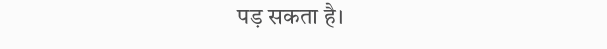पड़ सकता है।